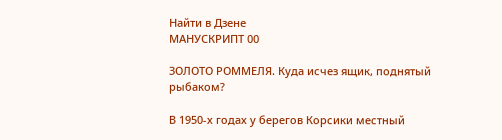Найти в Дзене
МАНУСКРИПТ 00

ЗОЛОТО РОММЕЛЯ. Куда исчез ящик, поднятый рыбаком?

В 1950-х годах у берегов Корсики местный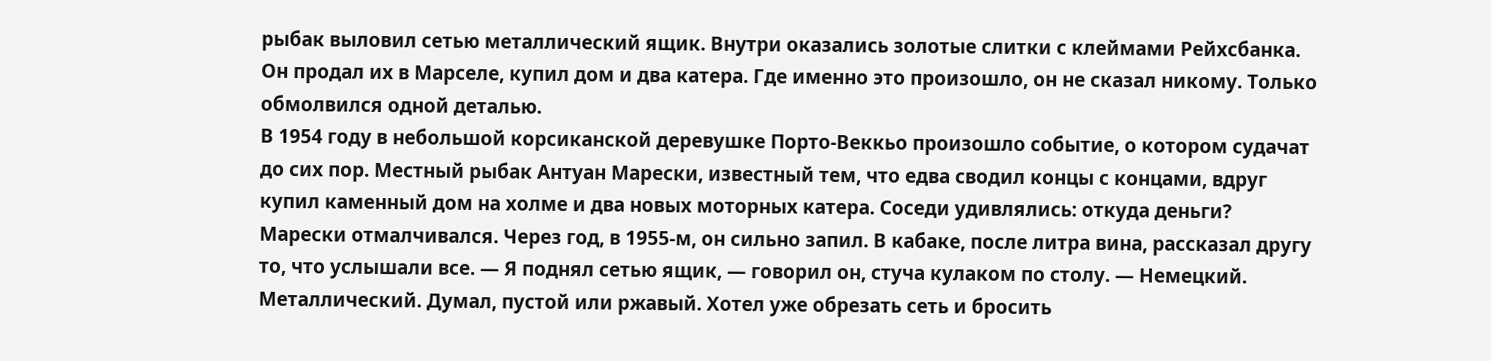рыбак выловил сетью металлический ящик. Внутри оказались золотые слитки с клеймами Рейхсбанка. Он продал их в Марселе, купил дом и два катера. Где именно это произошло, он не сказал никому. Только обмолвился одной деталью.
В 1954 году в небольшой корсиканской деревушке Порто-Веккьо произошло событие, о котором судачат до сих пор. Местный рыбак Антуан Марески, известный тем, что едва сводил концы с концами, вдруг купил каменный дом на холме и два новых моторных катера. Соседи удивлялись: откуда деньги? Марески отмалчивался. Через год, в 1955-м, он сильно запил. В кабаке, после литра вина, рассказал другу то, что услышали все. — Я поднял сетью ящик, — говорил он, стуча кулаком по столу. — Немецкий. Металлический. Думал, пустой или ржавый. Хотел уже обрезать сеть и бросить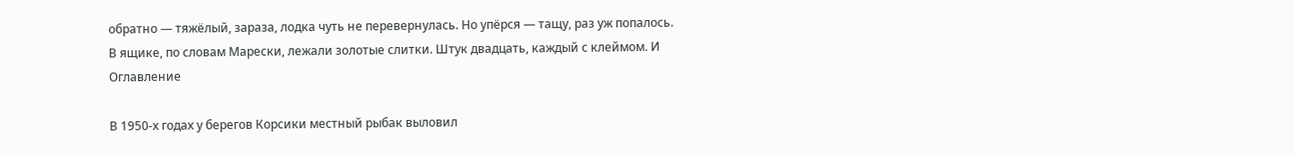обратно — тяжёлый, зараза, лодка чуть не перевернулась. Но упёрся — тащу, раз уж попалось. В ящике, по словам Марески, лежали золотые слитки. Штук двадцать, каждый с клеймом. И
Оглавление

В 1950-х годах у берегов Корсики местный рыбак выловил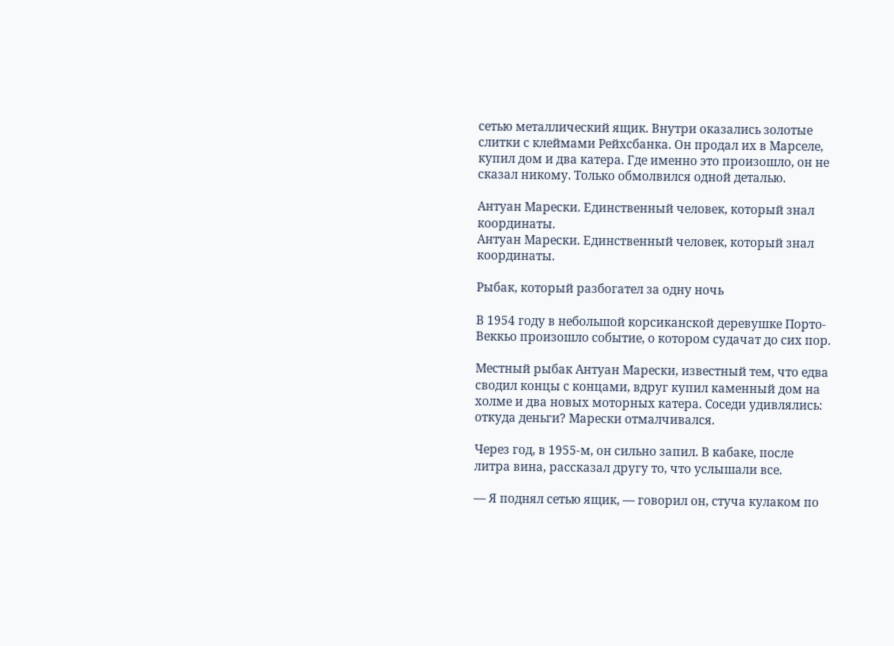сетью металлический ящик. Внутри оказались золотые слитки с клеймами Рейхсбанка. Он продал их в Марселе, купил дом и два катера. Где именно это произошло, он не сказал никому. Только обмолвился одной деталью.

Антуан Марески. Единственный человек, который знал координаты.
Антуан Марески. Единственный человек, который знал координаты.

Рыбак, который разбогател за одну ночь

В 1954 году в небольшой корсиканской деревушке Порто-Веккьо произошло событие, о котором судачат до сих пор.

Местный рыбак Антуан Марески, известный тем, что едва сводил концы с концами, вдруг купил каменный дом на холме и два новых моторных катера. Соседи удивлялись: откуда деньги? Марески отмалчивался.

Через год, в 1955-м, он сильно запил. В кабаке, после литра вина, рассказал другу то, что услышали все.

— Я поднял сетью ящик, — говорил он, стуча кулаком по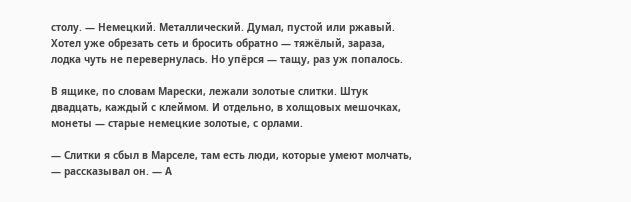столу. — Немецкий. Металлический. Думал, пустой или ржавый. Хотел уже обрезать сеть и бросить обратно — тяжёлый, зараза, лодка чуть не перевернулась. Но упёрся — тащу, раз уж попалось.

В ящике, по словам Марески, лежали золотые слитки. Штук двадцать, каждый с клеймом. И отдельно, в холщовых мешочках, монеты — старые немецкие золотые, с орлами.

— Слитки я сбыл в Марселе, там есть люди, которые умеют молчать, — рассказывал он. — А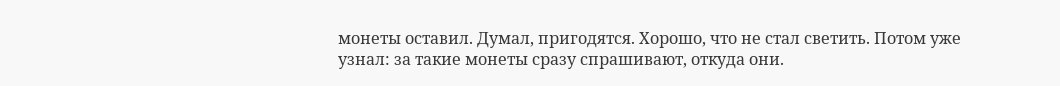монеты оставил. Думал, пригодятся. Хорошо, что не стал светить. Потом уже узнал: за такие монеты сразу спрашивают, откуда они.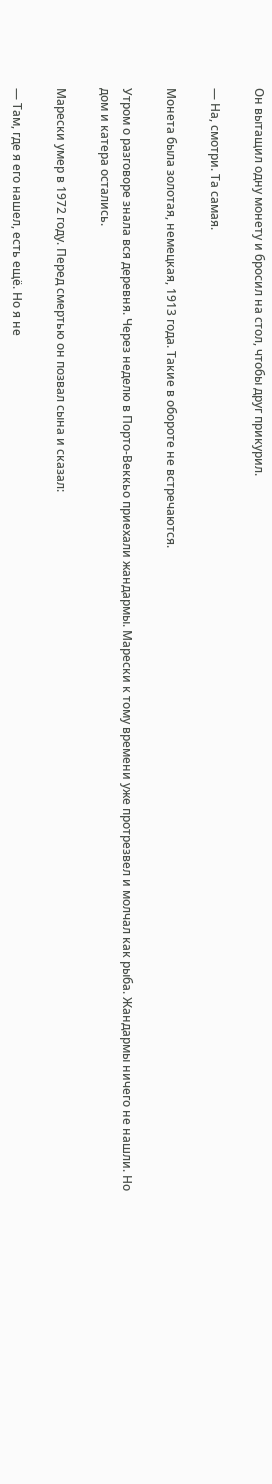Он вытащил одну монету и бросил на стол, чтобы друг прикурил.

— На, смотри. Та самая.

Монета была золотая, немецкая, 1913 года. Такие в обороте не встречаются.

Утром о разговоре знала вся деревня. Через неделю в Порто-Веккьо приехали жандармы. Марески к тому времени уже протрезвел и молчал как рыба. Жандармы ничего не нашли. Но дом и катера остались.

Марески умер в 1972 году. Перед смертью он позвал сына и сказал:

— Там, где я его нашел, есть ещё. Но я не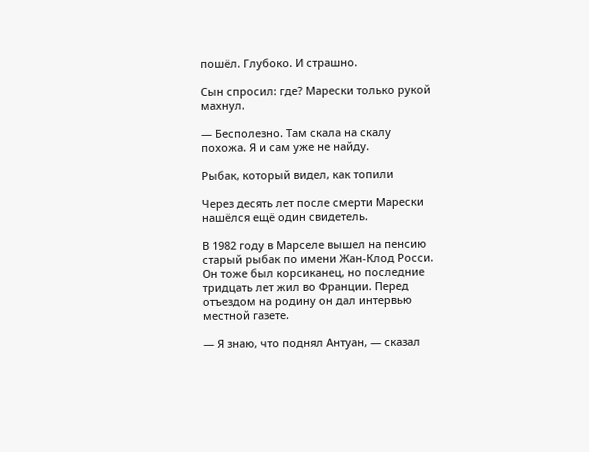пошёл. Глубоко. И страшно.

Сын спросил: где? Марески только рукой махнул.

— Бесполезно. Там скала на скалу похожа. Я и сам уже не найду.

Рыбак, который видел, как топили

Через десять лет после смерти Марески нашёлся ещё один свидетель.

В 1982 году в Марселе вышел на пенсию старый рыбак по имени Жан-Клод Росси. Он тоже был корсиканец, но последние тридцать лет жил во Франции. Перед отъездом на родину он дал интервью местной газете.

— Я знаю, что поднял Антуан, — сказал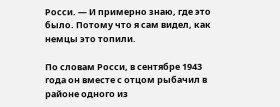Росси. — И примерно знаю, где это было. Потому что я сам видел, как немцы это топили.

По словам Росси, в сентябре 1943 года он вместе с отцом рыбачил в районе одного из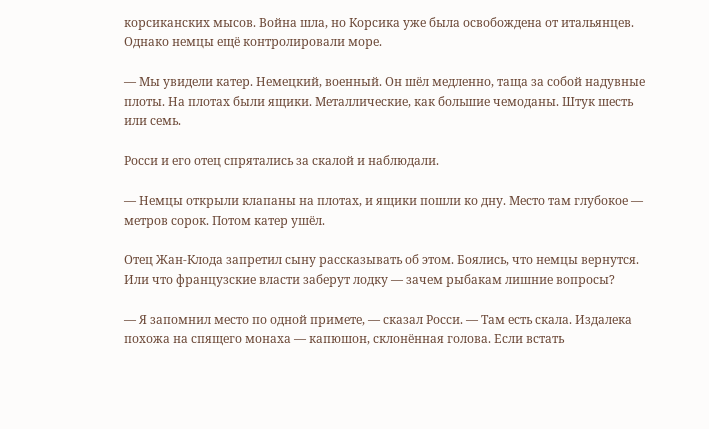корсиканских мысов. Война шла, но Корсика уже была освобождена от итальянцев. Однако немцы ещё контролировали море.

— Мы увидели катер. Немецкий, военный. Он шёл медленно, таща за собой надувные плоты. На плотах были ящики. Металлические, как большие чемоданы. Штук шесть или семь.

Росси и его отец спрятались за скалой и наблюдали.

— Немцы открыли клапаны на плотах, и ящики пошли ко дну. Место там глубокое — метров сорок. Потом катер ушёл.

Отец Жан-Клода запретил сыну рассказывать об этом. Боялись, что немцы вернутся. Или что французские власти заберут лодку — зачем рыбакам лишние вопросы?

— Я запомнил место по одной примете, — сказал Росси. — Там есть скала. Издалека похожа на спящего монаха — капюшон, склонённая голова. Если встать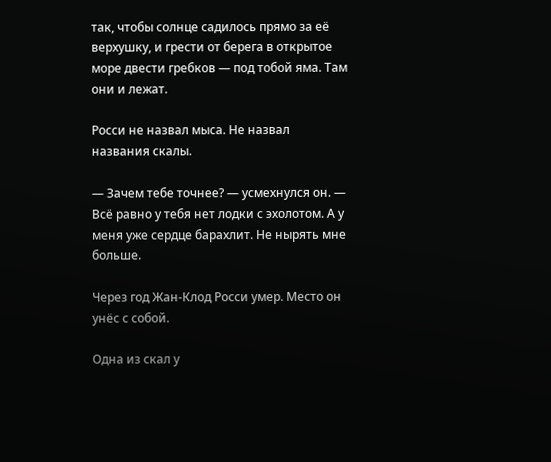так, чтобы солнце садилось прямо за её верхушку, и грести от берега в открытое море двести гребков — под тобой яма. Там они и лежат.

Росси не назвал мыса. Не назвал названия скалы.

— Зачем тебе точнее? — усмехнулся он. — Всё равно у тебя нет лодки с эхолотом. А у меня уже сердце барахлит. Не нырять мне больше.

Через год Жан-Клод Росси умер. Место он унёс с собой.

Одна из скал у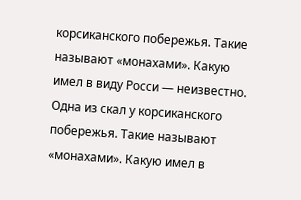корсиканского побережья. Такие называют «монахами». Какую имел в виду Росси — неизвестно.
Одна из скал у корсиканского побережья. Такие называют «монахами». Какую имел в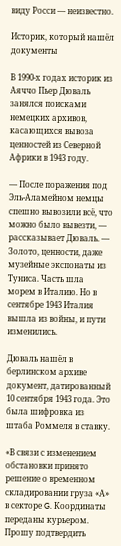виду Росси — неизвестно.

Историк, который нашёл документы

В 1990-х годах историк из Аяччо Пьер Дюваль занялся поисками немецких архивов, касающихся вывоза ценностей из Северной Африки в 1943 году.

— После поражения под Эль-Аламейном немцы спешно вывозили всё, что можно было вывезти, — рассказывает Дюваль. — Золото, ценности, даже музейные экспонаты из Туниса. Часть шла морем в Италию. Но в сентябре 1943 Италия вышла из войны, и пути изменились.

Дюваль нашёл в берлинском архиве документ, датированный 10 сентября 1943 года. Это была шифровка из штаба Роммеля в ставку.

«В связи с изменением обстановки принято решение о временном складировании груза «А» в секторе G. Координаты переданы курьером. Прошу подтвердить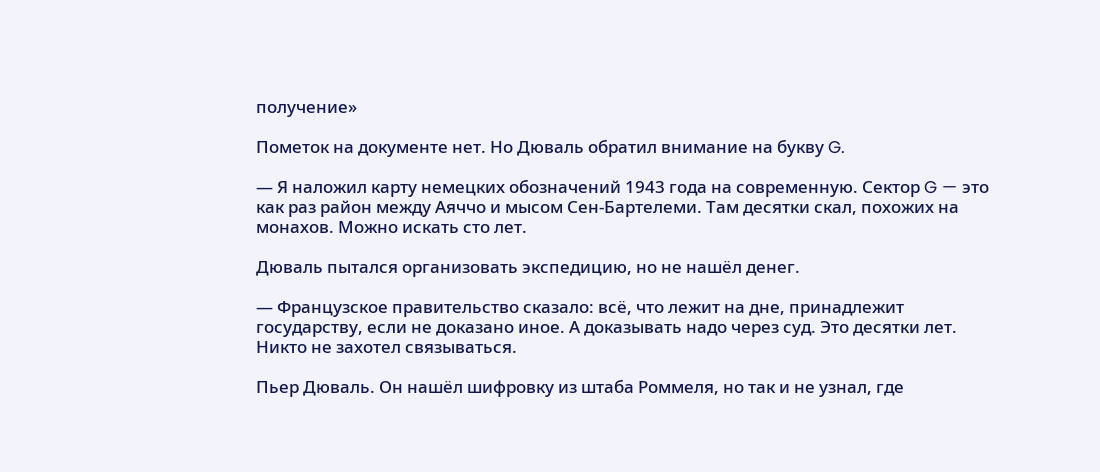получение»

Пометок на документе нет. Но Дюваль обратил внимание на букву G.

— Я наложил карту немецких обозначений 1943 года на современную. Сектор G — это как раз район между Аяччо и мысом Сен-Бартелеми. Там десятки скал, похожих на монахов. Можно искать сто лет.

Дюваль пытался организовать экспедицию, но не нашёл денег.

— Французское правительство сказало: всё, что лежит на дне, принадлежит государству, если не доказано иное. А доказывать надо через суд. Это десятки лет. Никто не захотел связываться.

Пьер Дюваль. Он нашёл шифровку из штаба Роммеля, но так и не узнал, где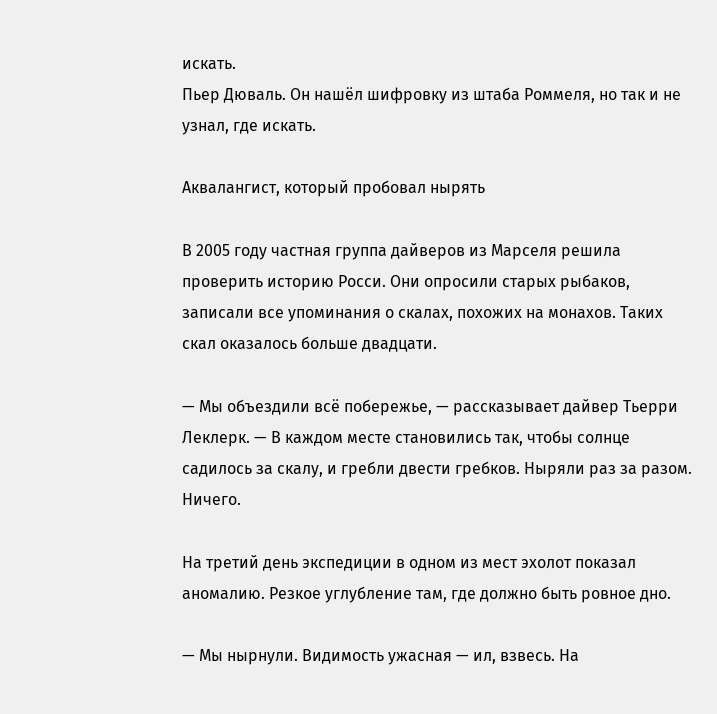искать.
Пьер Дюваль. Он нашёл шифровку из штаба Роммеля, но так и не узнал, где искать.

Аквалангист, который пробовал нырять

В 2005 году частная группа дайверов из Марселя решила проверить историю Росси. Они опросили старых рыбаков, записали все упоминания о скалах, похожих на монахов. Таких скал оказалось больше двадцати.

— Мы объездили всё побережье, — рассказывает дайвер Тьерри Леклерк. — В каждом месте становились так, чтобы солнце садилось за скалу, и гребли двести гребков. Ныряли раз за разом. Ничего.

На третий день экспедиции в одном из мест эхолот показал аномалию. Резкое углубление там, где должно быть ровное дно.

— Мы нырнули. Видимость ужасная — ил, взвесь. На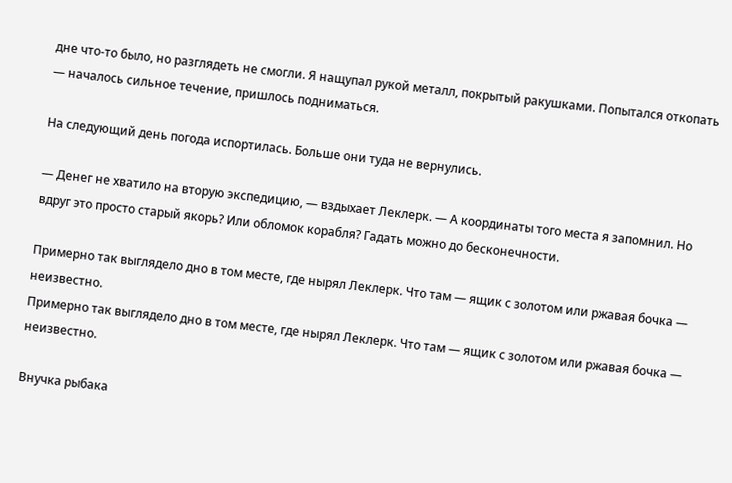дне что-то было, но разглядеть не смогли. Я нащупал рукой металл, покрытый ракушками. Попытался откопать — началось сильное течение, пришлось подниматься.

На следующий день погода испортилась. Больше они туда не вернулись.

— Денег не хватило на вторую экспедицию, — вздыхает Леклерк. — А координаты того места я запомнил. Но вдруг это просто старый якорь? Или обломок корабля? Гадать можно до бесконечности.

Примерно так выглядело дно в том месте, где нырял Леклерк. Что там — ящик с золотом или ржавая бочка — неизвестно.
Примерно так выглядело дно в том месте, где нырял Леклерк. Что там — ящик с золотом или ржавая бочка — неизвестно.

Внучка рыбака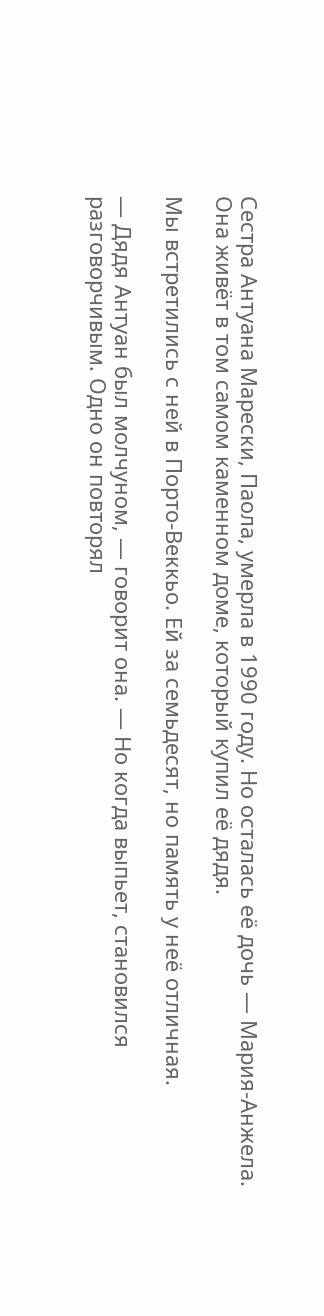Сестра Антуана Марески, Паола, умерла в 1990 году. Но осталась её дочь — Мария-Анжела. Она живёт в том самом каменном доме, который купил её дядя.

Мы встретились с ней в Порто-Веккьо. Ей за семьдесят, но память у неё отличная.

— Дядя Антуан был молчуном, — говорит она. — Но когда выпьет, становился разговорчивым. Одно он повторял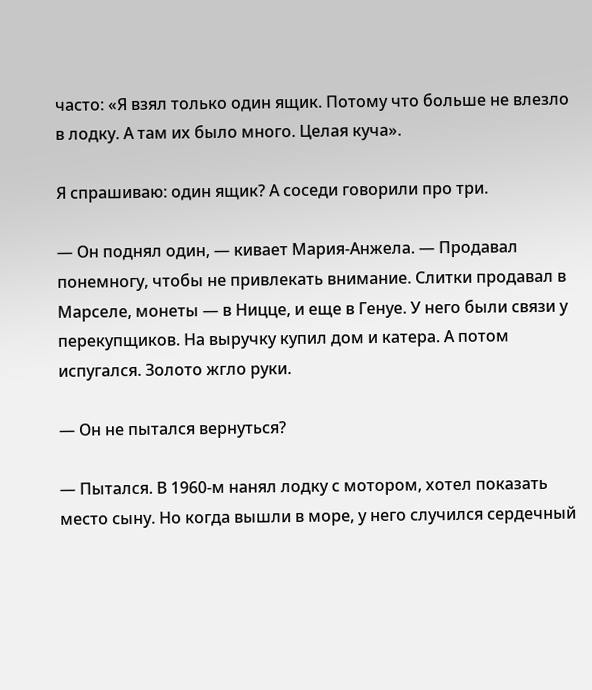часто: «Я взял только один ящик. Потому что больше не влезло в лодку. А там их было много. Целая куча».

Я спрашиваю: один ящик? А соседи говорили про три.

— Он поднял один, — кивает Мария-Анжела. — Продавал понемногу, чтобы не привлекать внимание. Слитки продавал в Марселе, монеты — в Ницце, и еще в Генуе. У него были связи у перекупщиков. На выручку купил дом и катера. А потом испугался. Золото жгло руки.

— Он не пытался вернуться?

— Пытался. В 1960-м нанял лодку с мотором, хотел показать место сыну. Но когда вышли в море, у него случился сердечный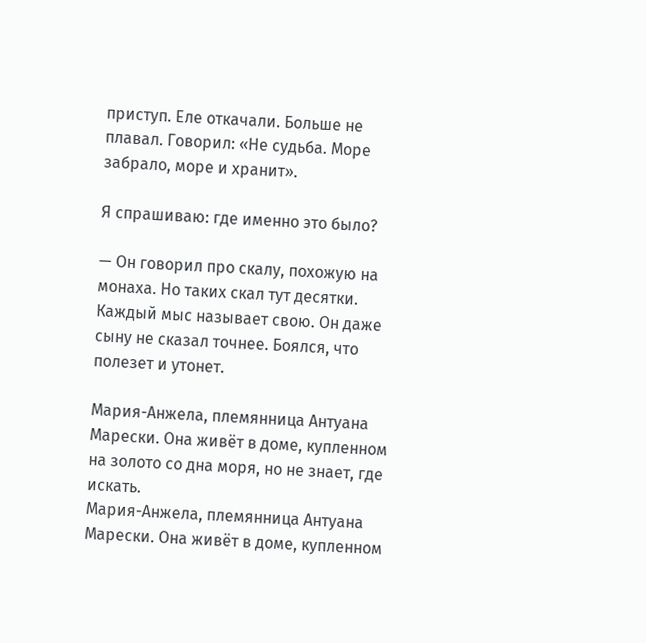приступ. Еле откачали. Больше не плавал. Говорил: «Не судьба. Море забрало, море и хранит».

Я спрашиваю: где именно это было?

— Он говорил про скалу, похожую на монаха. Но таких скал тут десятки. Каждый мыс называет свою. Он даже сыну не сказал точнее. Боялся, что полезет и утонет.

Мария-Анжела, племянница Антуана Марески. Она живёт в доме, купленном на золото со дна моря, но не знает, где искать.
Мария-Анжела, племянница Антуана Марески. Она живёт в доме, купленном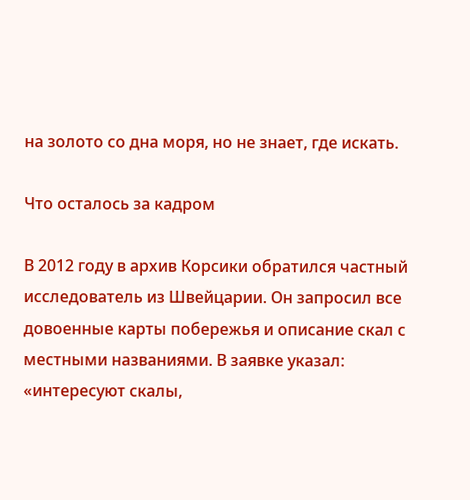на золото со дна моря, но не знает, где искать.

Что осталось за кадром

В 2012 году в архив Корсики обратился частный исследователь из Швейцарии. Он запросил все довоенные карты побережья и описание скал с местными названиями. В заявке указал: «интересуют скалы,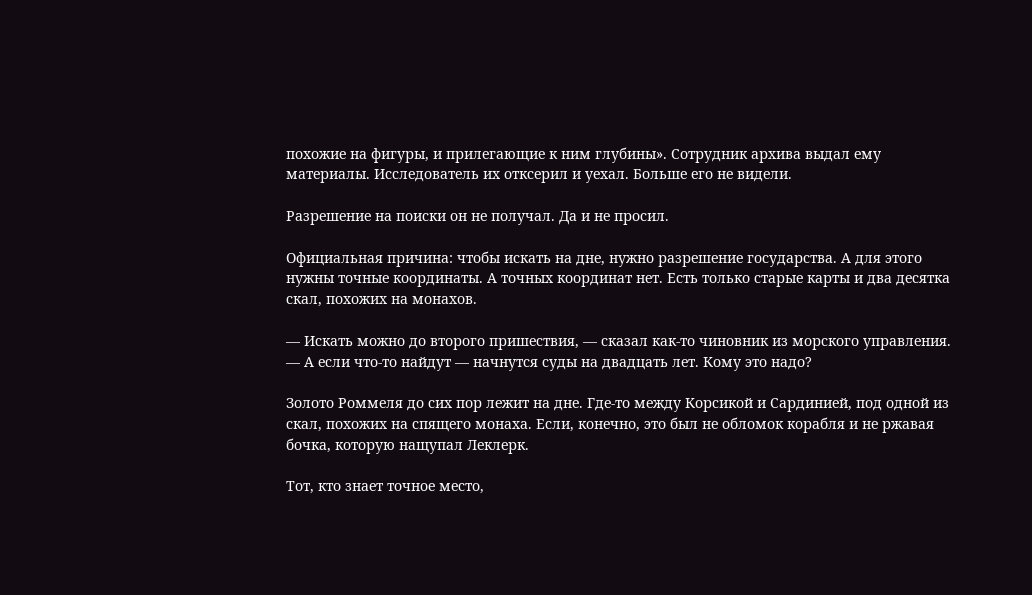похожие на фигуры, и прилегающие к ним глубины». Сотрудник архива выдал ему материалы. Исследователь их отксерил и уехал. Больше его не видели.

Разрешение на поиски он не получал. Да и не просил.

Официальная причина: чтобы искать на дне, нужно разрешение государства. А для этого нужны точные координаты. А точных координат нет. Есть только старые карты и два десятка скал, похожих на монахов.

— Искать можно до второго пришествия, — сказал как-то чиновник из морского управления. — А если что-то найдут — начнутся суды на двадцать лет. Кому это надо?

Золото Роммеля до сих пор лежит на дне. Где-то между Корсикой и Сардинией, под одной из скал, похожих на спящего монаха. Если, конечно, это был не обломок корабля и не ржавая бочка, которую нащупал Леклерк.

Тот, кто знает точное место,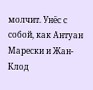молчит. Унёс с собой, как Антуан Марески и Жан-Клод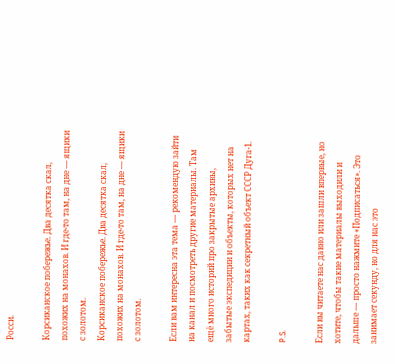Росси.

Корсиканское побережье. Два десятка скал, похожих на монахов. И где-то там, на дне — ящики с золотом.
Корсиканское побережье. Два десятка скал, похожих на монахов. И где-то там, на дне — ящики с золотом.

Если вам интересна эта тема — рекомендую зайти на канал и посмотреть другие материалы. Там ещё много историй про закрытые архивы, забытые экспедиции и объекты, которых нет на картах, таких как секретный объект СССР Дуга-1.

P.S.

Если вы читаете нас давно или зашли впервые, но хотите, чтобы такие материалы выходили и дальше — просто нажмите «Подписаться». Это занимает секунду, но для нас это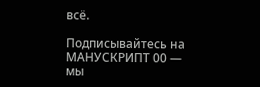всё.

Подписывайтесь на МАНУСКРИПТ 00 — мы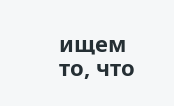ищем то, что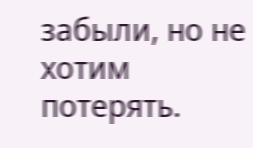забыли, но не хотим потерять.